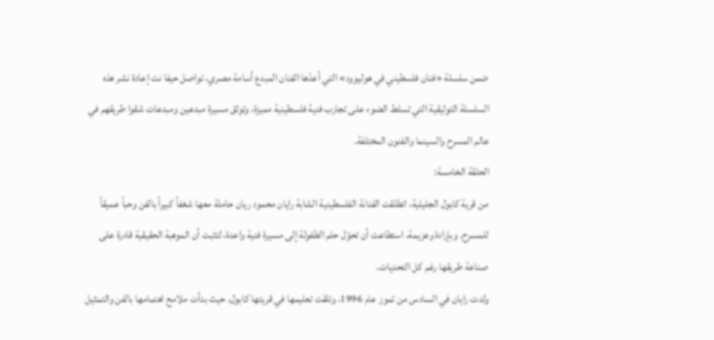ضمن سلسلة «فنان فلسطيني في هوليوود» التي أعدّها الفنان المبدع أسامة مصري، تواصل حيفا نت إعادة نشر هذه السلسلة التوثيقية التي تسلط الضوء على تجارب فنية فلسطينية مميزة، وتوثق مسيرة مبدعين ومبدعات شقوا طريقهم في عالم المسرح والسينما والفنون المختلفة.
الحلقة الخامسة:
من قرية كابول الجليلية، انطلقت الفنانة الفلسطينية الشابة رايان محمود ريان حاملة معها شغفاً كبيراً بالفن وحباً عميقاً للمسرح. وبإرادة وعزيمة، استطاعت أن تحوّل حلم الطفولة إلى مسيرة فنية واعدة، لتثبت أن الموهبة الحقيقية قادرة على صناعة طريقها رغم كل التحديات.
ولدت رايان في السادس من تموز عام 1996، وتلقت تعليمها في قريتها كابول، حيث بدأت ملامح اهتمامها بالفن والتمثيل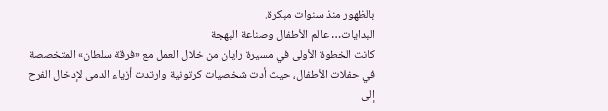بالظهور منذ سنوات مبكرة.
البدايات… عالم الأطفال وصناعة البهجة
كانت الخطوة الأولى في مسيرة رايان من خلال العمل مع «فرقة سلطان» المتخصصة في حفلات الأطفال، حيث أدت شخصيات كرتونية وارتدت أزياء الدمى لإدخال الفرح إلى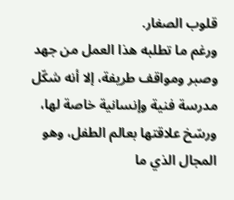قلوب الصغار.
ورغم ما تطلبه هذا العمل من جهد وصبر ومواقف طريفة، إلا أنه شكّل مدرسة فنية وإنسانية خاصة لها، ورسّخ علاقتها بعالم الطفل، وهو المجال الذي ما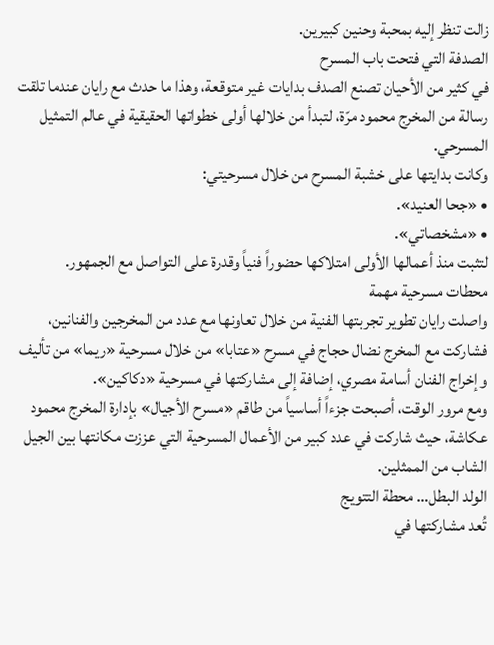زالت تنظر إليه بمحبة وحنين كبيرين.
الصدفة التي فتحت باب المسرح
في كثير من الأحيان تصنع الصدف بدايات غير متوقعة، وهذا ما حدث مع رايان عندما تلقت رسالة من المخرج محمود مرّة، لتبدأ من خلالها أولى خطواتها الحقيقية في عالم التمثيل المسرحي.
وكانت بدايتها على خشبة المسرح من خلال مسرحيتي:
• «جحا العنيد».
• «مشخصاتي».
لتثبت منذ أعمالها الأولى امتلاكها حضوراً فنياً وقدرة على التواصل مع الجمهور.
محطات مسرحية مهمة
واصلت رايان تطوير تجربتها الفنية من خلال تعاونها مع عدد من المخرجين والفنانين، فشاركت مع المخرج نضال حجاج في مسرح «عتابا» من خلال مسرحية «ريما» من تأليف وإخراج الفنان أسامة مصري، إضافة إلى مشاركتها في مسرحية «دكاكين».
ومع مرور الوقت، أصبحت جزءاً أساسياً من طاقم «مسرح الأجيال» بإدارة المخرج محمود عكاشة، حيث شاركت في عدد كبير من الأعمال المسرحية التي عززت مكانتها بين الجيل الشاب من الممثلين.
الولد البطل… محطة التتويج
تُعد مشاركتها في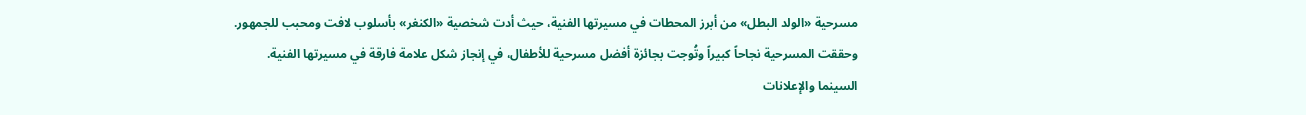مسرحية «الولد البطل» من أبرز المحطات في مسيرتها الفنية، حيث أدت شخصية «الكنغر» بأسلوب لافت ومحبب للجمهور.
وحققت المسرحية نجاحاً كبيراً وتُوجت بجائزة أفضل مسرحية للأطفال، في إنجاز شكل علامة فارقة في مسيرتها الفنية.
السينما والإعلانات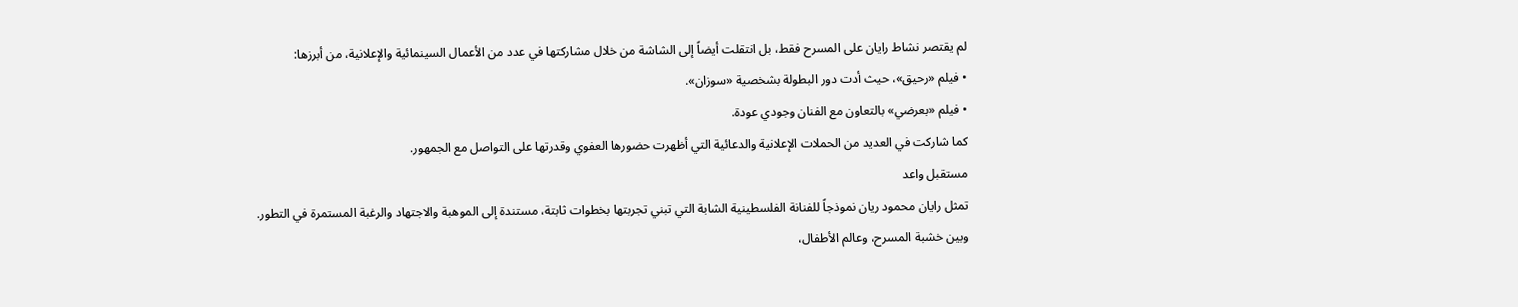لم يقتصر نشاط رايان على المسرح فقط، بل انتقلت أيضاً إلى الشاشة من خلال مشاركتها في عدد من الأعمال السينمائية والإعلانية، من أبرزها:
• فيلم «رحيق»، حيث أدت دور البطولة بشخصية «سوزان».
• فيلم «بعرضي» بالتعاون مع الفنان وجودي عودة.
كما شاركت في العديد من الحملات الإعلانية والدعائية التي أظهرت حضورها العفوي وقدرتها على التواصل مع الجمهور.
مستقبل واعد
تمثل رايان محمود ريان نموذجاً للفنانة الفلسطينية الشابة التي تبني تجربتها بخطوات ثابتة، مستندة إلى الموهبة والاجتهاد والرغبة المستمرة في التطور.
وبين خشبة المسرح، وعالم الأطفال،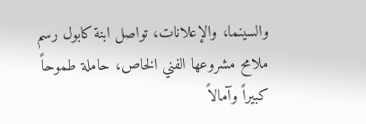والسينما، والإعلانات، تواصل ابنة كابول رسم ملامح مشروعها الفني الخاص، حاملة طموحاً كبيراً وآمالاً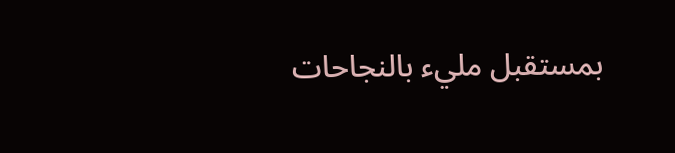بمستقبل مليء بالنجاحات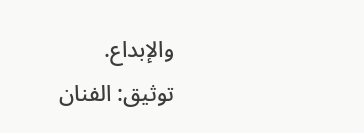والإبداع.
توثيق: الفنان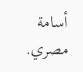أسامة مصري.